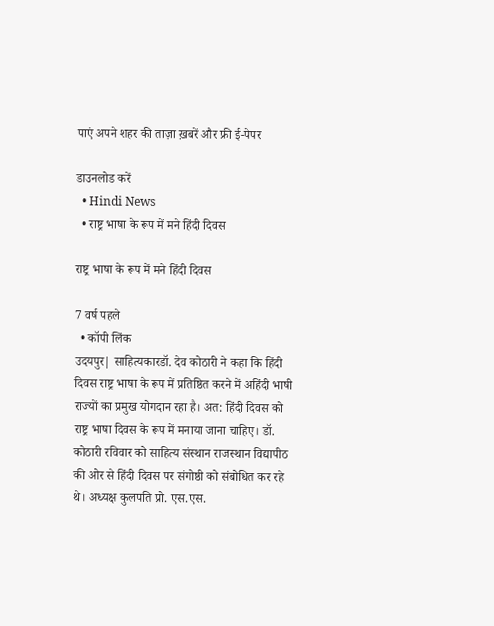पाएं अपने शहर की ताज़ा ख़बरें और फ्री ई-पेपर

डाउनलोड करें
  • Hindi News
  • राष्ट्र भाषा के रूप में मने हिंदी दिवस

राष्ट्र भाषा के रूप में मने हिंदी दिवस

7 वर्ष पहले
  • कॉपी लिंक
उदयपुर| साहित्यकारडॉ. देव कोठारी ने कहा कि हिंदी दिवस राष्ट्र भाषा के रूप में प्रतिष्ठित करने में अहिंदी भाषी राज्यों का प्रमुख योगदान रहा है। अत: हिंदी दिवस को राष्ट्र भाषा दिवस के रूप में मनाया जाना चाहिए। डॉ. कोठारी रविवार को साहित्य संस्थान राजस्थान विद्यापीठ की ओर से हिंदी दिवस पर संगोष्ठी को संबोधित कर रहे थे। अध्यक्ष कुलपति प्रो. एस.एस.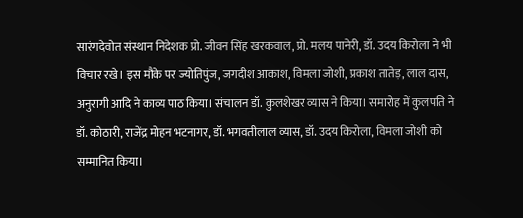सारंगदेवोत संस्थान निदेशक प्रो. जीवन सिंह खरकवाल, प्रो. मलय पानेरी, डॉ. उदय किरोला ने भी विचार रखे। इस मौके पर ज्योतिपुंज, जगदीश आकाश, विमला जोशी, प्रकाश तातेड़, लाल दास, अनुरागी आदि ने काव्य पाठ किया। संचालन डॉ. कुलशेखर व्यास ने किया। समारोह में कुलपति ने डॉ. कोठारी, राजेंद्र मोहन भटनागर, डॉ. भगवतीलाल व्यास, डॉ. उदय किरोला, विमला जोशी को सम्मानित किया।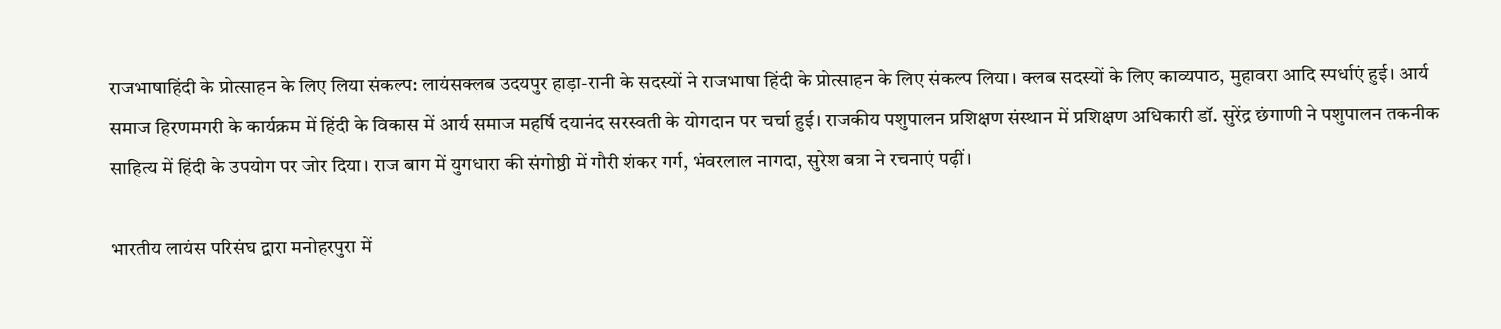राजभाषाहिंदी के प्रोत्साहन के लिए लिया संकल्प: लायंसक्लब उदयपुर हाड़ा-रानी के सदस्यों ने राजभाषा हिंदी के प्रोत्साहन के लिए संकल्प लिया। क्लब सदस्यों के लिए काव्यपाठ, मुहावरा आदि स्पर्धाएं हुई। आर्य समाज हिरणमगरी के कार्यक्रम में हिंदी के विकास में आर्य समाज महर्षि दयानंद सरस्वती के योगदान पर चर्चा हुई। राजकीय पशुपालन प्रशिक्षण संस्थान में प्रशिक्षण अधिकारी डॉ. सुरेंद्र छंगाणी ने पशुपालन तकनीक साहित्य में हिंदी के उपयोग पर जोर दिया। राज बाग में युगधारा की संगोष्ठी में गौरी शंकर गर्ग, भंवरलाल नागदा, सुरेश बत्रा ने रचनाएं पढ़ीं।

भारतीय लायंस परिसंघ द्वारा मनोहरपुरा में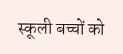स्कूली बच्चों को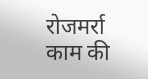रोजमर्रा काम की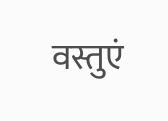वस्तुएं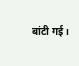बांटी गई।